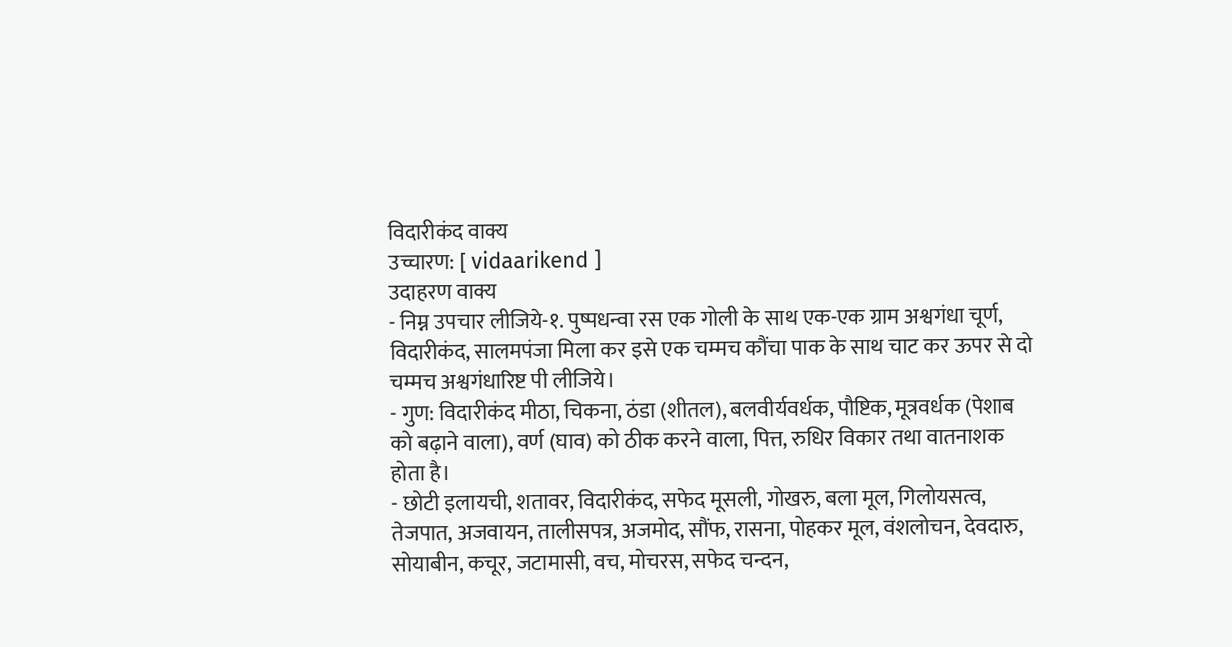विदारीकंद वाक्य
उच्चारण: [ vidaarikend ]
उदाहरण वाक्य
- निम्न उपचार लीजिये-१. पुष्पधन्वा रस एक गोली के साथ एक-एक ग्राम अश्वगंधा चूर्ण, विदारीकंद, सालमपंजा मिला कर इसे एक चम्मच कौंचा पाक के साथ चाट कर ऊपर से दो चम्मच अश्वगंधारिष्ट पी लीजिये।
- गुण: विदारीकंद मीठा, चिकना, ठंडा (शीतल), बलवीर्यवर्धक, पौष्टिक, मूत्रवर्धक (पेशाब को बढ़ाने वाला), वर्ण (घाव) को ठीक करने वाला, पित्त, रुधिर विकार तथा वातनाशक होता है।
- छोटी इलायची, शतावर, विदारीकंद, सफेद मूसली, गोखरु, बला मूल, गिलोयसत्व, तेजपात, अजवायन, तालीसपत्र, अजमोद, सौंफ, रासना, पोहकर मूल, वंशलोचन, देवदारु, सोयाबीन, कचूर, जटामासी, वच, मोचरस, सफेद चन्दन,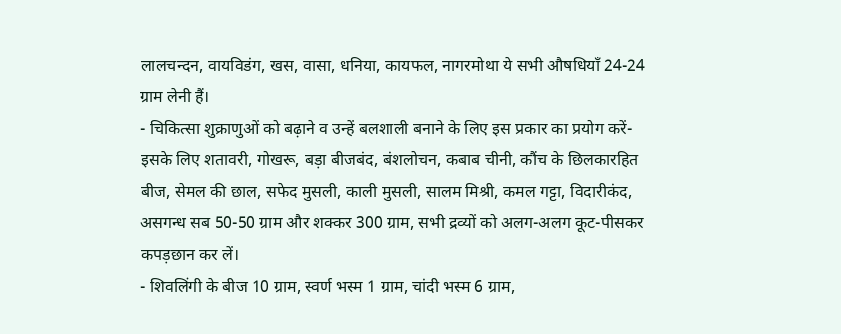लालचन्दन, वायविडंग, खस, वासा, धनिया, कायफल, नागरमोथा ये सभी औषधियाँ 24-24 ग्राम लेनी हैं।
- चिकित्सा शुक्राणुओं को बढ़ाने व उन्हें बलशाली बनाने के लिए इस प्रकार का प्रयोग करें-इसके लिए शतावरी, गोखरू, बड़ा बीजबंद, बंशलोचन, कबाब चीनी, कौंच के छिलकारहित बीज, सेमल की छाल, सफेद मुसली, काली मुसली, सालम मिश्री, कमल गट्टा, विदारीकंद, असगन्ध सब 50-50 ग्राम और शक्कर 300 ग्राम, सभी द्रव्यों को अलग-अलग कूट-पीसकर कपड़छान कर लें।
- शिवलिंगी के बीज 10 ग्राम, स्वर्ण भस्म 1 ग्राम, चांदी भस्म 6 ग्राम,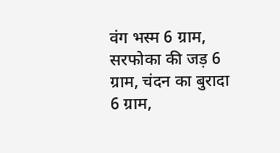वंग भस्म 6 ग्राम, सरफोका की जड़ 6 ग्राम, चंदन का बुरादा 6 ग्राम,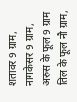शतावर 9 ग्राम, नागकेसर 9 ग्राम, अरुस के फूल 9 ग्राम तिल के फूल नौ ग्राम,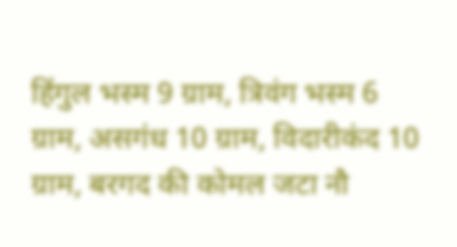हिंगुल भस्म 9 ग्राम, त्रिवंग भस्म 6 ग्राम, असगंध 10 ग्राम, विदारीकंद 10 ग्राम, बरगद की कोमल जटा नौ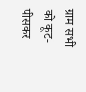ग्राम सभी को कूट-पीसकर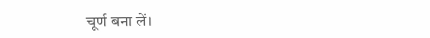चूर्ण बना लें।